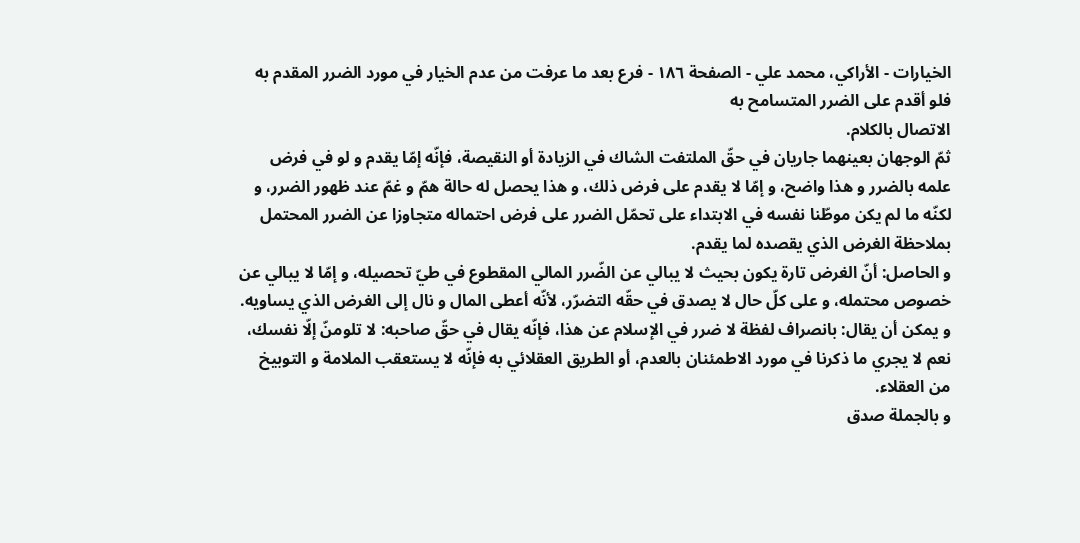الخيارات - الأراكي، محمد علي - الصفحة ١٨٦ - فرع بعد ما عرفت من عدم الخيار في مورد الضرر المقدم به فلو أقدم على الضرر المتسامح به
الاتصال بالكلام.
ثمّ الوجهان بعينهما جاريان في حقّ الملتفت الشاك في الزيادة أو النقيصة، فإنّه إمّا يقدم و لو في فرض علمه بالضرر و هذا واضح، و إمّا لا يقدم على فرض ذلك، و هذا يحصل له حالة همّ و غمّ عند ظهور الضرر، و لكنّه ما لم يكن موطّنا نفسه في الابتداء على تحمّل الضرر على فرض احتماله متجاوزا عن الضرر المحتمل بملاحظة الغرض الذي يقصده لما يقدم.
و الحاصل: أنّ الغرض تارة يكون بحيث لا يبالي عن الضّرر المالي المقطوع في طيّ تحصيله، و إمّا لا يبالي عن خصوص محتمله، و على كلّ حال لا يصدق في حقّه التضرّر، لأنّه أعطى المال و نال إلى الغرض الذي يساويه.
و يمكن أن يقال: بانصراف لفظة لا ضرر في الإسلام عن هذا، فإنّه يقال في حقّ صاحبه: لا تلومنّ إلّا نفسك، نعم لا يجري ما ذكرنا في مورد الاطمئنان بالعدم، أو الطريق العقلائي به فإنّه لا يستعقب الملامة و التوبيخ من العقلاء.
و بالجملة صدق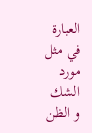العبارة في مثل مورد الشك و الظن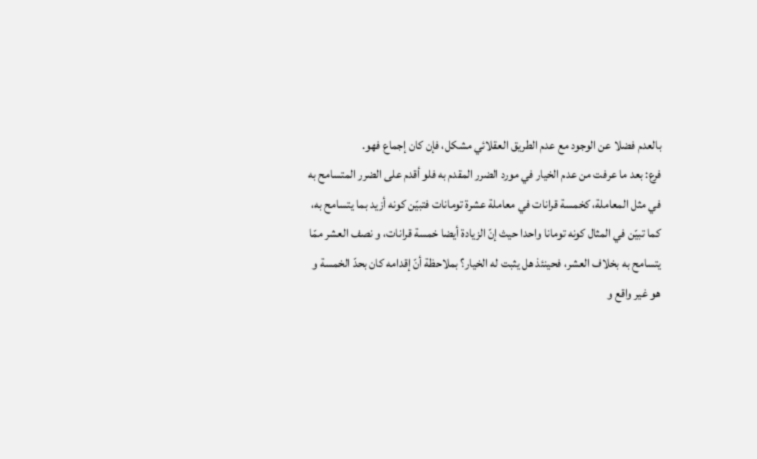بالعدم فضلا عن الوجود مع عدم الطريق العقلائي مشكل، فإن كان إجماع فهو.
فرع: بعد ما عرفت من عدم الخيار في مورد الضرر المقدم به فلو أقدم على الضرر المتسامح به
في مثل المعاملة، كخمسة قرانات في معاملة عشرة تومانات فتبيّن كونه أزيد بما يتسامح به، كما تبيّن في المثال كونه تومانا واحدا حيث إنّ الزيادة أيضا خمسة قرانات، و نصف العشر ممّا يتسامح به بخلاف العشر، فحينئذ هل يثبت له الخيار؟ بملاحظة أنّ إقدامه كان بحدّ الخمسة و هو غير واقع و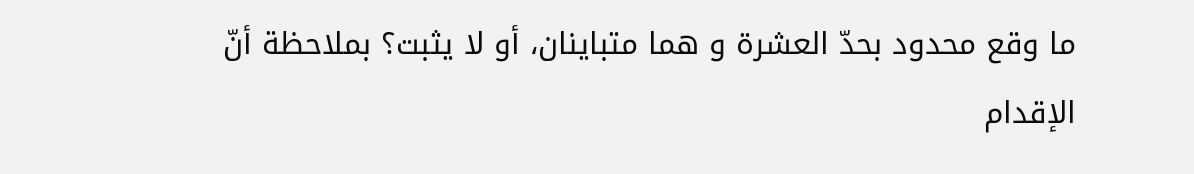ما وقع محدود بحدّ العشرة و هما متباينان، أو لا يثبت؟ بملاحظة أنّ الإقدام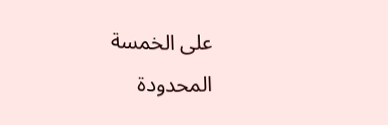على الخمسة المحدودة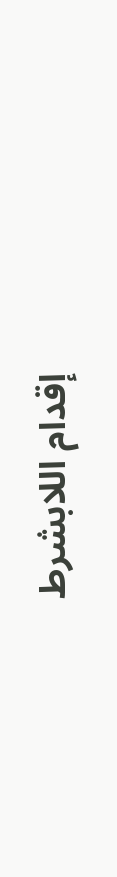إقدام اللابشرط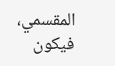المقسمي، فيكون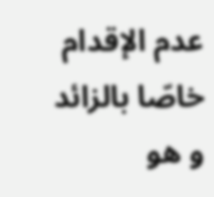عدم الإقدام خاصّا بالزائد و هو